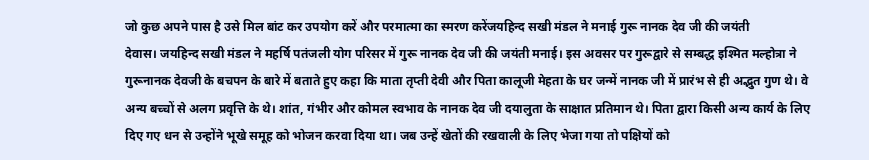जो कुछ अपने पास है उसे मिल बांट कर उपयोग करें और परमात्मा का स्मरण करेंजयहिन्द सखी मंडल ने मनाई गुरू नानक देव जी की जयंती
देवास। जयहिन्द सखी मंडल ने महर्षि पतंजली योग परिसर में गुरू नानक देव जी की जयंती मनाई। इस अवसर पर गुरूद्वारे से सम्बद्ध इश्मित मल्होत्रा ने गुरूनानक देवजी के बचपन के बारे में बताते हुए कहा कि माता तृप्ती देवी और पिता कालूजी मेहता के घर जन्में नानक जी में प्रारंभ से ही अद्भुत गुण थे। वे अन्य बच्चों से अलग प्रवृत्ति के थे। शांत, गंभीर और कोमल स्वभाव के नानक देव जी दयालुता के साक्षात प्रतिमान थे। पिता द्वारा किसी अन्य कार्य के लिए दिए गए धन से उन्होंने भूखे समूह को भोजन करवा दिया था। जब उन्हें खेतों की रखवाली के लिए भेजा गया तो पक्षियों को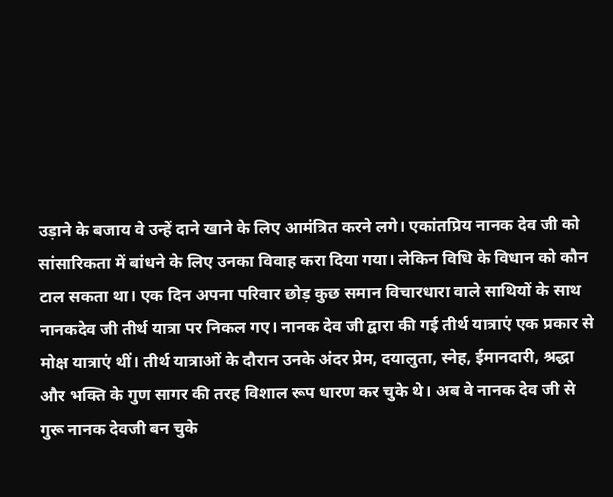उड़ाने के बजाय वे उन्हें दाने खाने के लिए आमंत्रित करने लगे। एकांतप्रिय नानक देव जी को सांसारिकता में बांधने के लिए उनका विवाह करा दिया गया। लेकिन विधि के विधान को कौन टाल सकता था। एक दिन अपना परिवार छोड़ कुछ समान विचारधारा वाले साथियों के साथ नानकदेव जी तीर्थ यात्रा पर निकल गए। नानक देव जी द्वारा की गई तीर्थ यात्राएं एक प्रकार से मोक्ष यात्राएं थीं। तीर्थ यात्राओं के दौरान उनके अंदर प्रेम, दयालुता, स्नेह, ईमानदारी, श्रद्धा और भक्ति के गुण सागर की तरह विशाल रूप धारण कर चुके थे। अब वे नानक देव जी से गुरू नानक देवजी बन चुके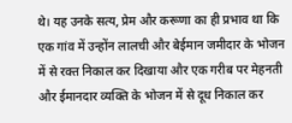थे। यह उनके सत्य, प्रेम और करूणा का ही प्रभाव था कि एक गांव में उन्होंन लालची और बेईमान जमीदार के भोजन में से रक्त निकाल कर दिखाया और एक गरीब पर मेहनती और ईमानदार व्यक्ति के भोजन में से दूध निकाल कर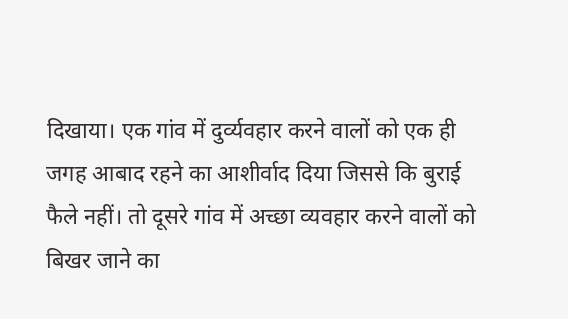दिखाया। एक गांव में दुर्व्यवहार करने वालों को एक ही जगह आबाद रहने का आशीर्वाद दिया जिससे कि बुराई फैले नहीं। तो दूसरे गांव में अच्छा व्यवहार करने वालों को बिखर जाने का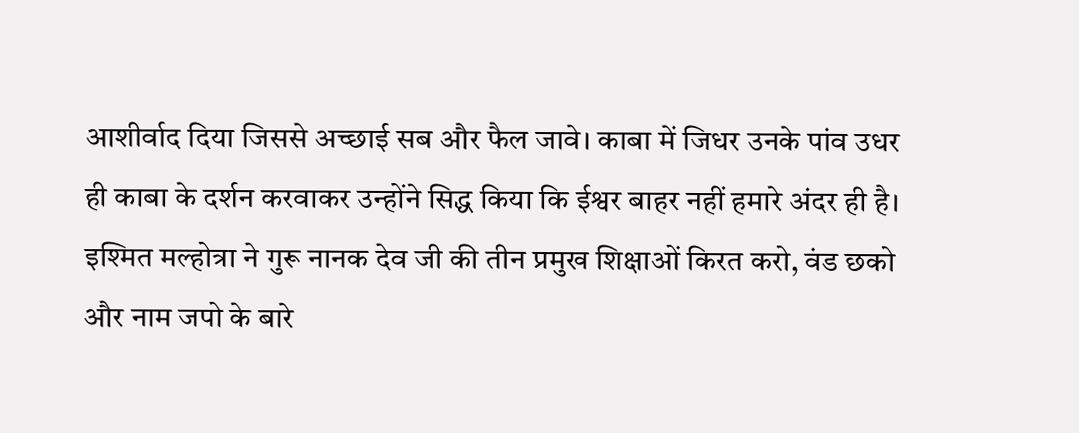आशीर्वाद दिया जिससे अच्छाई सब और फैल जावे। काबा में जिधर उनके पांव उधर ही काबा के दर्शन करवाकर उन्होंने सिद्ध किया कि ईश्वर बाहर नहीं हमारे अंदर ही है। इश्मित मल्होत्रा ने गुरू नानक देव जी की तीन प्रमुख शिक्षाओं किरत करो, वंड छको और नाम जपो के बारे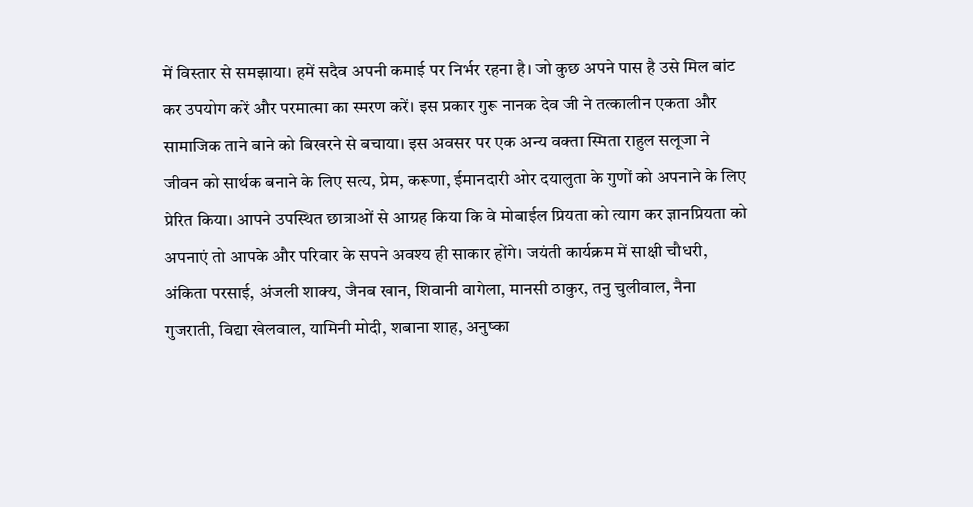में विस्तार से समझाया। हमें सदैव अपनी कमाई पर निर्भर रहना है। जो कुछ अपने पास है उसे मिल बांट कर उपयोग करें और परमात्मा का स्मरण करें। इस प्रकार गुरू नानक देव जी ने तत्कालीन एकता और सामाजिक ताने बाने को बिखरने से बचाया। इस अवसर पर एक अन्य वक्ता स्मिता राहुल सलूजा ने जीवन को सार्थक बनाने के लिए सत्य, प्रेम, करूणा, ईमानदारी ओर दयालुता के गुणों को अपनाने के लिए प्रेरित किया। आपने उपस्थित छात्राओं से आग्रह किया कि वे मोबाईल प्रियता को त्याग कर ज्ञानप्रियता को अपनाएं तो आपके और परिवार के सपने अवश्य ही साकार होंगे। जयंती कार्यक्रम में साक्षी चौधरी, अंकिता परसाई, अंजली शाक्य, जैनब खान, शिवानी वागेला, मानसी ठाकुर, तनु चुलीवाल, नैना गुजराती, विद्या खेलवाल, यामिनी मोदी, शबाना शाह, अनुष्का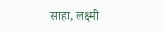साहा, लक्ष्मी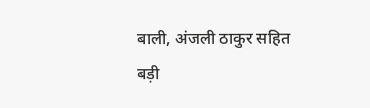बाली, अंजली ठाकुर सहित बड़ी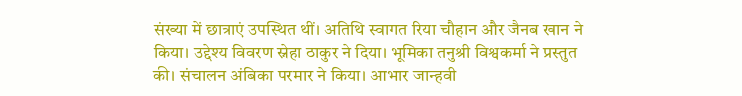संख्या में छात्राएं उपस्थित थीं। अतिथि स्वागत रिया चौहान और जैनब खान ने किया। उद्देश्य विवरण स्नेहा ठाकुर ने दिया। भूमिका तनुश्री विश्वकर्मा ने प्रस्तुत की। संचालन अंबिका परमार ने किया। आभार जान्हवी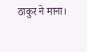ठाकुर ने माना।